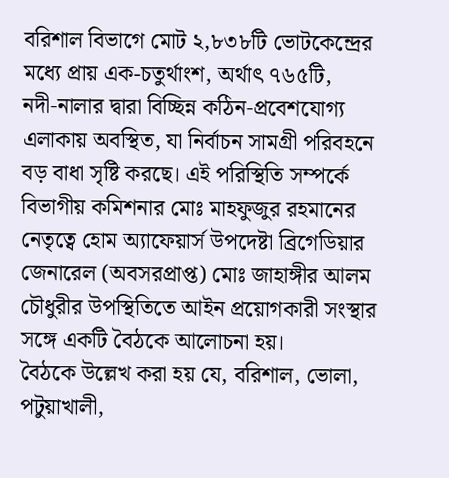বরিশাল বিভাগে মোট ২,৮৩৮টি ভোটকেন্দ্রের মধ্যে প্রায় এক-চতুর্থাংশ, অর্থাৎ ৭৬৫টি, নদী‑নালার দ্বারা বিচ্ছিন্ন কঠিন‑প্রবেশযোগ্য এলাকায় অবস্থিত, যা নির্বাচন সামগ্রী পরিবহনে বড় বাধা সৃষ্টি করছে। এই পরিস্থিতি সম্পর্কে বিভাগীয় কমিশনার মোঃ মাহফুজুর রহমানের নেতৃত্বে হোম অ্যাফেয়ার্স উপদেষ্টা ব্রিগেডিয়ার জেনারেল (অবসরপ্রাপ্ত) মোঃ জাহাঙ্গীর আলম চৌধুরীর উপস্থিতিতে আইন প্রয়োগকারী সংস্থার সঙ্গে একটি বৈঠকে আলোচনা হয়।
বৈঠকে উল্লেখ করা হয় যে, বরিশাল, ভোলা, পটুয়াখালী,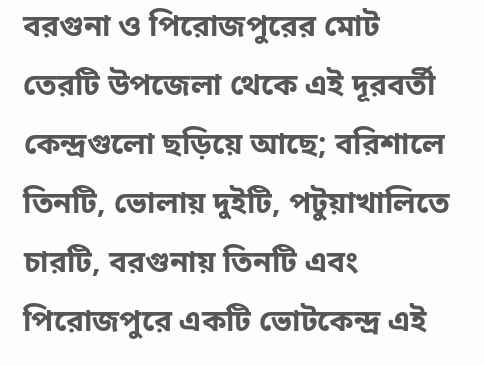বরগুনা ও পিরোজপুরের মোট তেরটি উপজেলা থেকে এই দূরবর্তী কেন্দ্রগুলো ছড়িয়ে আছে; বরিশালে তিনটি, ভোলায় দুইটি, পটুয়াখালিতে চারটি, বরগুনায় তিনটি এবং পিরোজপুরে একটি ভোটকেন্দ্র এই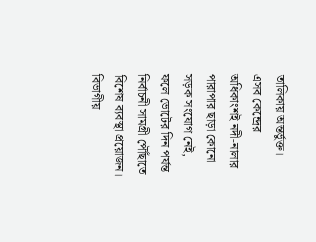তালিকায় অন্তর্ভুক্ত। এসব কেন্দ্রের অধিকাংশই নদী‑নালার পারাপার ছাড়া কোনো সড়ক সংযোগ নেই, ফলে ভোটের দিন পর্যন্ত নির্বাচনী সামগ্রী পৌঁছাতে বিশেষ ব্যবস্থা প্রয়োজন।
বিভাগীয়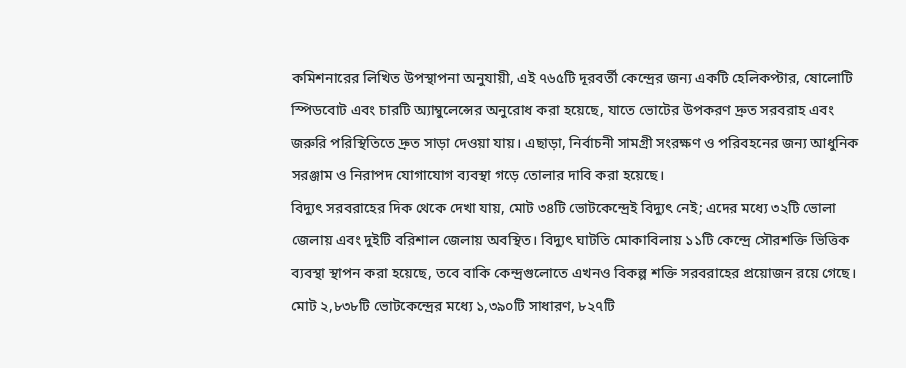কমিশনারের লিখিত উপস্থাপনা অনুযায়ী, এই ৭৬৫টি দূরবর্তী কেন্দ্রের জন্য একটি হেলিকপ্টার, ষোলোটি স্পিডবোট এবং চারটি অ্যাম্বুলেন্সের অনুরোধ করা হয়েছে, যাতে ভোটের উপকরণ দ্রুত সরবরাহ এবং জরুরি পরিস্থিতিতে দ্রুত সাড়া দেওয়া যায়। এছাড়া, নির্বাচনী সামগ্রী সংরক্ষণ ও পরিবহনের জন্য আধুনিক সরঞ্জাম ও নিরাপদ যোগাযোগ ব্যবস্থা গড়ে তোলার দাবি করা হয়েছে।
বিদ্যুৎ সরবরাহের দিক থেকে দেখা যায়, মোট ৩৪টি ভোটকেন্দ্রেই বিদ্যুৎ নেই; এদের মধ্যে ৩২টি ভোলা জেলায় এবং দুইটি বরিশাল জেলায় অবস্থিত। বিদ্যুৎ ঘাটতি মোকাবিলায় ১১টি কেন্দ্রে সৌরশক্তি ভিত্তিক ব্যবস্থা স্থাপন করা হয়েছে, তবে বাকি কেন্দ্রগুলোতে এখনও বিকল্প শক্তি সরবরাহের প্রয়োজন রয়ে গেছে।
মোট ২,৮৩৮টি ভোটকেন্দ্রের মধ্যে ১,৩৯০টি সাধারণ, ৮২৭টি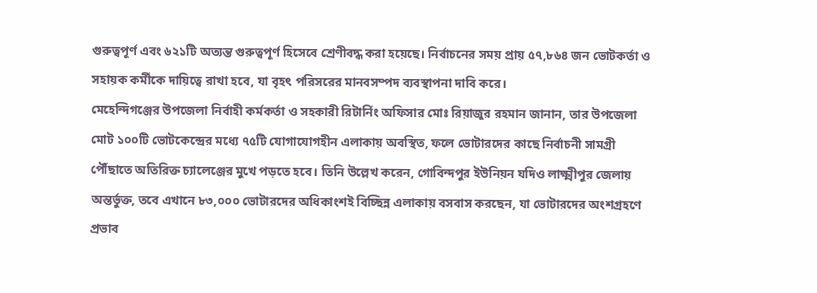গুরুত্বপূর্ণ এবং ৬২১টি অত্যন্ত গুরুত্বপূর্ণ হিসেবে শ্রেণীবদ্ধ করা হয়েছে। নির্বাচনের সময় প্রায় ৫৭,৮৬৪ জন ভোটকর্তা ও সহায়ক কর্মীকে দায়িত্বে রাখা হবে, যা বৃহৎ পরিসরের মানবসম্পদ ব্যবস্থাপনা দাবি করে।
মেহেন্দিগঞ্জের উপজেলা নির্বাহী কর্মকর্তা ও সহকারী রিটার্নিং অফিসার মোঃ রিয়াজুর রহমান জানান, তার উপজেলা মোট ১০০টি ভোটকেন্দ্রের মধ্যে ৭৫টি যোগাযোগহীন এলাকায় অবস্থিত, ফলে ভোটারদের কাছে নির্বাচনী সামগ্রী পৌঁছাতে অতিরিক্ত চ্যালেঞ্জের মুখে পড়তে হবে। তিনি উল্লেখ করেন, গোবিন্দপুর ইউনিয়ন যদিও লাক্ষ্মীপুর জেলায় অন্তর্ভুক্ত, তবে এখানে ৮৩,০০০ ভোটারদের অধিকাংশই বিচ্ছিন্ন এলাকায় বসবাস করছেন, যা ভোটারদের অংশগ্রহণে প্রভাব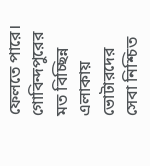ফেলতে পারে।
গোবিন্দপুরের মত বিচ্ছিন্ন এলাকায় ভোটারদের সেবা নিশ্চিত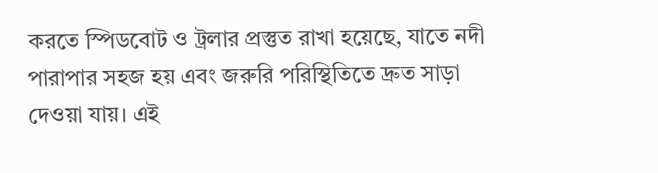করতে স্পিডবোট ও ট্রলার প্রস্তুত রাখা হয়েছে, যাতে নদী পারাপার সহজ হয় এবং জরুরি পরিস্থিতিতে দ্রুত সাড়া দেওয়া যায়। এই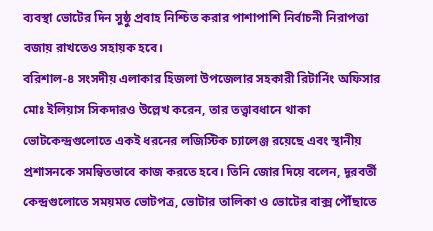ব্যবস্থা ভোটের দিন সুষ্ঠু প্রবাহ নিশ্চিত করার পাশাপাশি নির্বাচনী নিরাপত্তা বজায় রাখতেও সহায়ক হবে।
বরিশাল‑৪ সংসদীয় এলাকার হিজলা উপজেলার সহকারী রিটার্নিং অফিসার মোঃ ইলিয়াস সিকদারও উল্লেখ করেন, তার তত্ত্বাবধানে থাকা ভোটকেন্দ্রগুলোতে একই ধরনের লজিস্টিক চ্যালেঞ্জ রয়েছে এবং স্থানীয় প্রশাসনকে সমন্বিতভাবে কাজ করতে হবে। তিনি জোর দিয়ে বলেন, দূরবর্তী কেন্দ্রগুলোতে সময়মত ভোটপত্র, ভোটার তালিকা ও ভোটের বাক্স পৌঁছাতে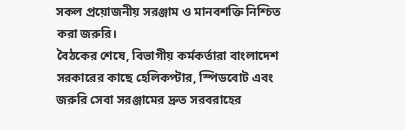সকল প্রয়োজনীয় সরঞ্জাম ও মানবশক্তি নিশ্চিত করা জরুরি।
বৈঠকের শেষে, বিভাগীয় কর্মকর্তারা বাংলাদেশ সরকারের কাছে হেলিকপ্টার, স্পিডবোট এবং জরুরি সেবা সরঞ্জামের দ্রুত সরবরাহের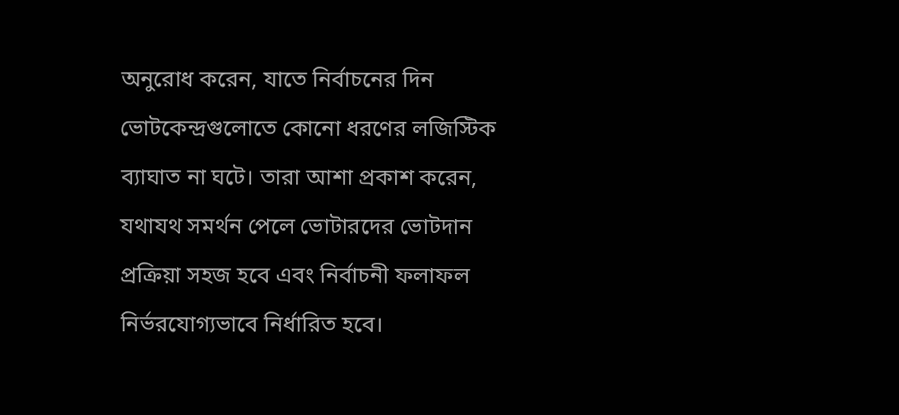অনুরোধ করেন, যাতে নির্বাচনের দিন ভোটকেন্দ্রগুলোতে কোনো ধরণের লজিস্টিক ব্যাঘাত না ঘটে। তারা আশা প্রকাশ করেন, যথাযথ সমর্থন পেলে ভোটারদের ভোটদান প্রক্রিয়া সহজ হবে এবং নির্বাচনী ফলাফল নির্ভরযোগ্যভাবে নির্ধারিত হবে।